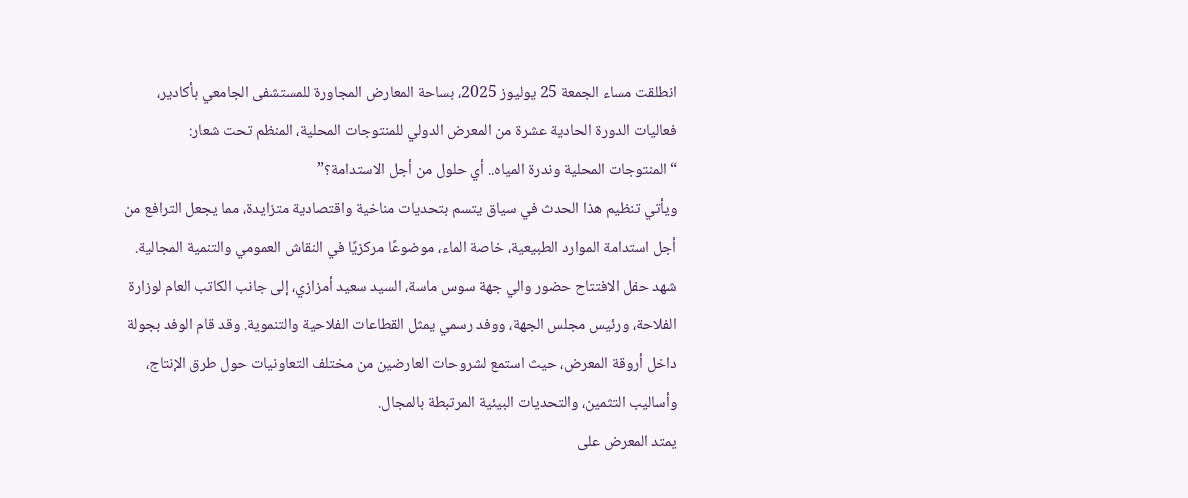انطلقت مساء الجمعة 25 يوليوز 2025، بساحة المعارض المجاورة للمستشفى الجامعي بأكادير، فعاليات الدورة الحادية عشرة من المعرض الدولي للمنتوجات المحلية، المنظم تحت شعار:
“المنتوجات المحلية وندرة المياه.. أي حلول من أجل الاستدامة؟”
ويأتي تنظيم هذا الحدث في سياق يتسم بتحديات مناخية واقتصادية متزايدة، مما يجعل الترافع من أجل استدامة الموارد الطبيعية، خاصة الماء، موضوعًا مركزيًا في النقاش العمومي والتنمية المجالية.
شهد حفل الافتتاح حضور والي جهة سوس ماسة، السيد سعيد أمزازي، إلى جانب الكاتب العام لوزارة الفلاحة، ورئيس مجلس الجهة، ووفد رسمي يمثل القطاعات الفلاحية والتنموية. وقد قام الوفد بجولة داخل أروقة المعرض، حيث استمع لشروحات العارضين من مختلف التعاونيات حول طرق الإنتاج، وأساليب التثمين، والتحديات البيئية المرتبطة بالمجال.
يمتد المعرض على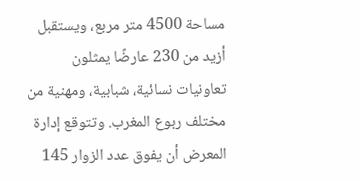مساحة 4500 متر مربع، ويستقبل أزيد من 230 عارضًا يمثلون تعاونيات نسائية، شبابية، ومهنية من مختلف ربوع المغرب. وتتوقع إدارة المعرض أن يفوق عدد الزوار 145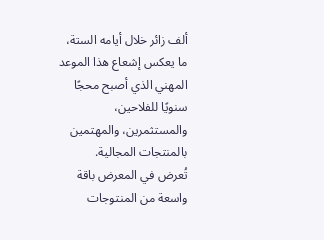ألف زائر خلال أيامه الستة، ما يعكس إشعاع هذا الموعد المهني الذي أصبح محجًا سنويًا للفلاحين، والمستثمرين، والمهتمين بالمنتجات المجالية.
تُعرض في المعرض باقة واسعة من المنتوجات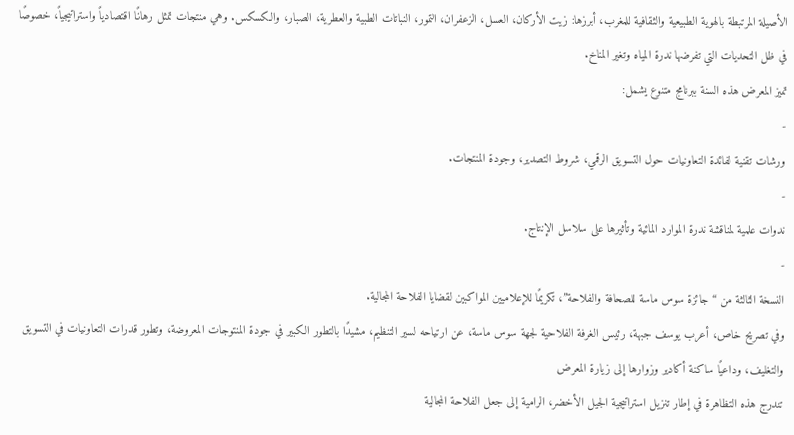الأصيلة المرتبطة بالهوية الطبيعية والثقافية للمغرب، أبرزها: زيت الأركان، العسل، الزعفران، التمور، النباتات الطبية والعطرية، الصبار، والكسكس. وهي منتجات تمثل رهانًا اقتصادياً واستراتيجياً، خصوصًا في ظل التحديات التي تفرضها ندرة المياه وتغير المناخ.
تميز المعرض هذه السنة ببرنامج متنوع يشمل:
-
ورشات تقنية لفائدة التعاونيات حول التسويق الرقمي، شروط التصدير، وجودة المنتجات.
-
ندوات علمية لمناقشة ندرة الموارد المائية وتأثيرها على سلاسل الإنتاج.
-
النسخة الثالثة من “جائزة سوس ماسة للصحافة والفلاحة”، تكريمًا للإعلاميين المواكبين لقضايا الفلاحة المجالية.
وفي تصريح خاص، أعرب يوسف جبهة، رئيس الغرفة الفلاحية لجهة سوس ماسة، عن ارتياحه لسير التنظيم، مشيدًا بالتطور الكبير في جودة المنتوجات المعروضة، وتطور قدرات التعاونيات في التسويق والتغليف، وداعيًا ساكنة أكادير وزوارها إلى زيارة المعرض
تندرج هذه التظاهرة في إطار تنزيل استراتيجية الجيل الأخضر، الرامية إلى جعل الفلاحة المجالية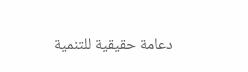دعامة حقيقية للتنمية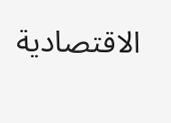الاقتصادية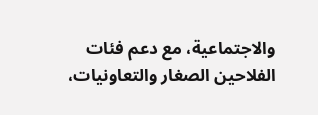والاجتماعية، مع دعم فئات الفلاحين الصغار والتعاونيات،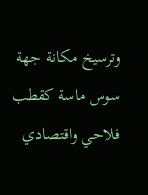وترسيخ مكانة جهة سوس ماسة كقطب فلاحي واقتصادي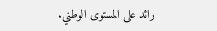رائد على المستوى الوطني.